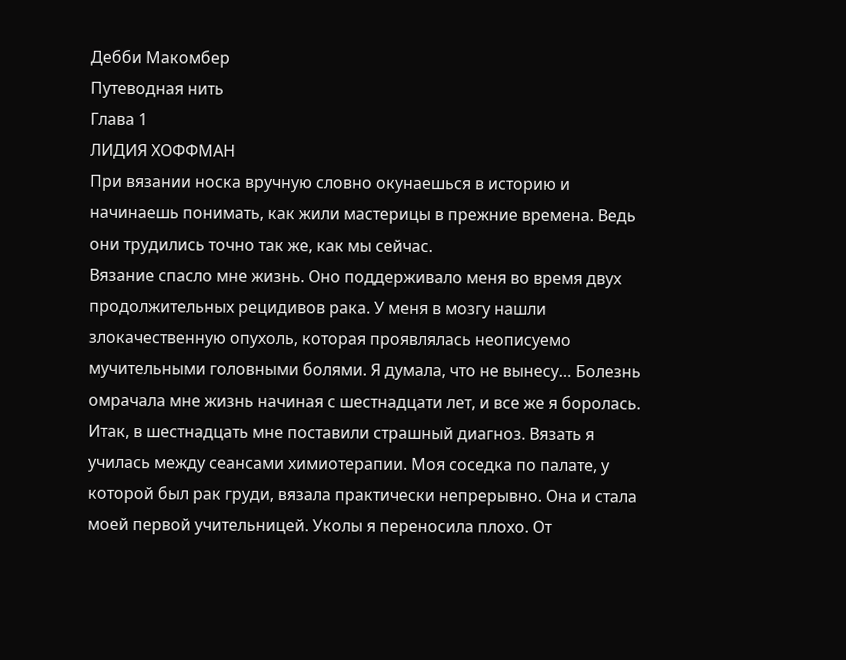Дебби Макомбер
Путеводная нить
Глава 1
ЛИДИЯ ХОФФМАН
При вязании носка вручную словно окунаешься в историю и начинаешь понимать, как жили мастерицы в прежние времена. Ведь они трудились точно так же, как мы сейчас.
Вязание спасло мне жизнь. Оно поддерживало меня во время двух продолжительных рецидивов рака. У меня в мозгу нашли злокачественную опухоль, которая проявлялась неописуемо мучительными головными болями. Я думала, что не вынесу… Болезнь омрачала мне жизнь начиная с шестнадцати лет, и все же я боролась.
Итак, в шестнадцать мне поставили страшный диагноз. Вязать я училась между сеансами химиотерапии. Моя соседка по палате, у которой был рак груди, вязала практически непрерывно. Она и стала моей первой учительницей. Уколы я переносила плохо. От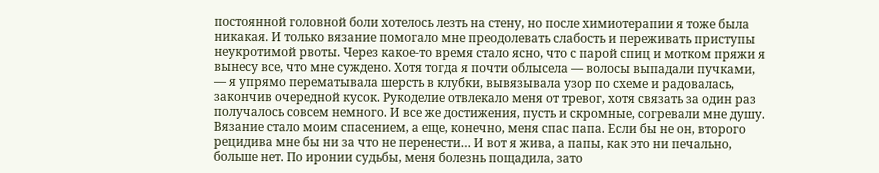постоянной головной боли хотелось лезть на стену, но после химиотерапии я тоже была никакая. И только вязание помогало мне преодолевать слабость и переживать приступы неукротимой рвоты. Через какое-то время стало ясно, что с парой спиц и мотком пряжи я вынесу все, что мне суждено. Хотя тогда я почти облысела — волосы выпадали пучками, — я упрямо перематывала шерсть в клубки, вывязывала узор по схеме и радовалась, закончив очередной кусок. Рукоделие отвлекало меня от тревог, хотя связать за один раз получалось совсем немного. И все же достижения, пусть и скромные, согревали мне душу.
Вязание стало моим спасением, а еще, конечно, меня спас папа. Если бы не он, второго рецидива мне бы ни за что не перенести… И вот я жива, а папы, как это ни печально, больше нет. По иронии судьбы, меня болезнь пощадила, зато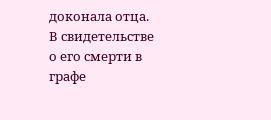доконала отца.
В свидетельстве о его смерти в графе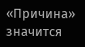«Причина» значится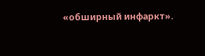«обширный инфаркт».